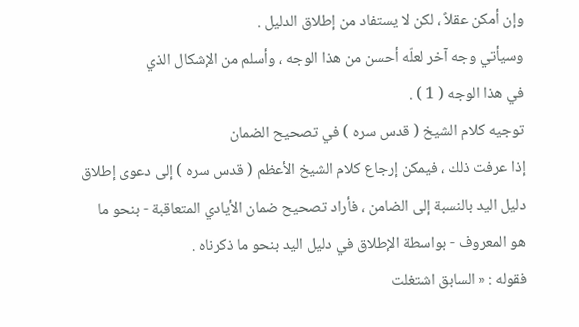وإن أمكن عقلاً ، لكن لا يستفاد من إطلاق الدليل .
وسيأتي وجه آخر لعلّه أحسن من هذا الوجه ، وأسلم من الإشكال الذي
في هذا الوجه ( 1 ) .
توجيه كلام الشيخ ( قدس سره ) في تصحيح الضمان
إذا عرفت ذلك ، فيمكن إرجاع كلام الشيخ الأعظم ( قدس سره ) إلى دعوى إطلاق
دليل اليد بالنسبة إلى الضامن ، فأراد تصحيح ضمان الأيادي المتعاقبة - بنحو ما
هو المعروف - بواسطة الإطلاق في دليل اليد بنحو ما ذكرناه .
فقوله : « السابق اشتغلت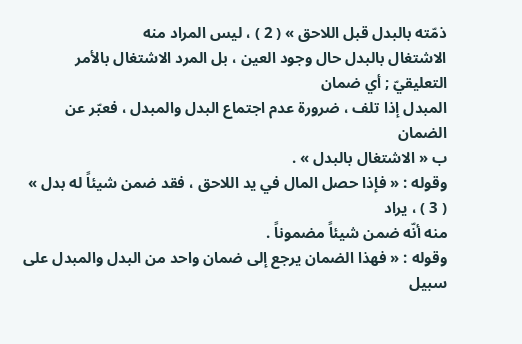ذمّته بالبدل قبل اللاحق » ( 2 ) ، ليس المراد منه
الاشتغال بالبدل حال وجود العين ، بل المرد الاشتغال بالأمر التعليقيّ ; أي ضمان
المبدل إذا تلف ، ضرورة عدم اجتماع البدل والمبدل ، فعبّر عن الضمان
ب « الاشتغال بالبدل » .
وقوله : « فإذا حصل المال في يد اللاحق ، فقد ضمن شيئاً له بدل » ( 3 ) ، يراد
منه أنّه ضمن شيئاً مضموناً .
وقوله : « فهذا الضمان يرجع إلى ضمان واحد من البدل والمبدل على سبيل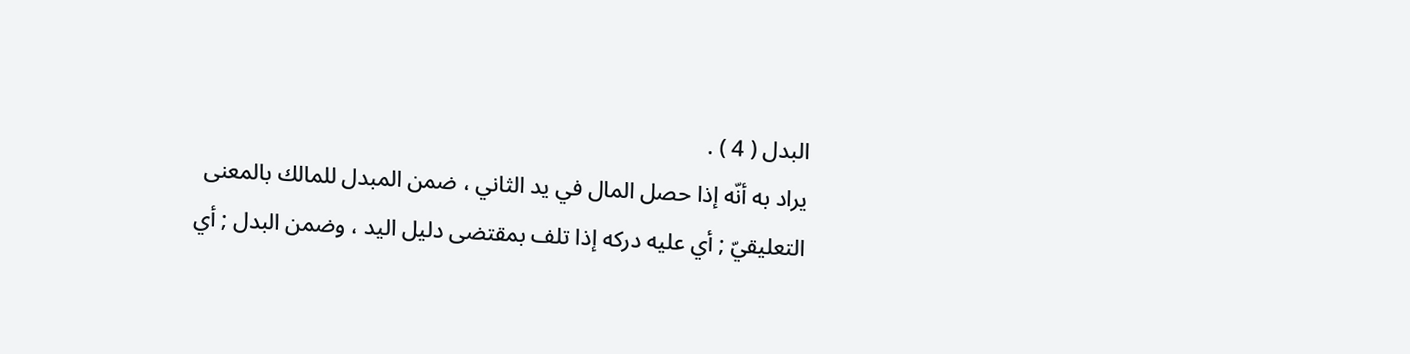البدل ( 4 ) .
يراد به أنّه إذا حصل المال في يد الثاني ، ضمن المبدل للمالك بالمعنى
التعليقيّ ; أي عليه دركه إذا تلف بمقتضى دليل اليد ، وضمن البدل ; أي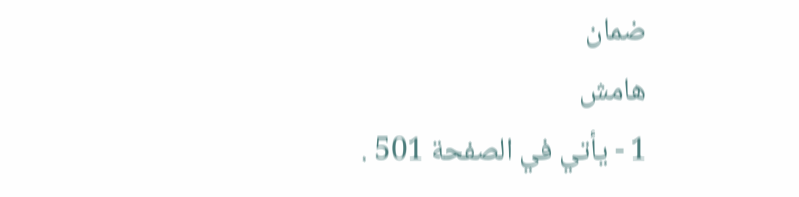ضمان
هامش
1 - يأتي في الصفحة 501 .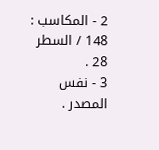2 - المكاسب : 148 / السطر 28 .
3 - نفس المصدر .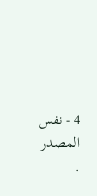4 - نفس المصدر .